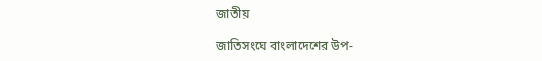জাতীয়

জাতিসংঘে বাংলাদেশের উপ-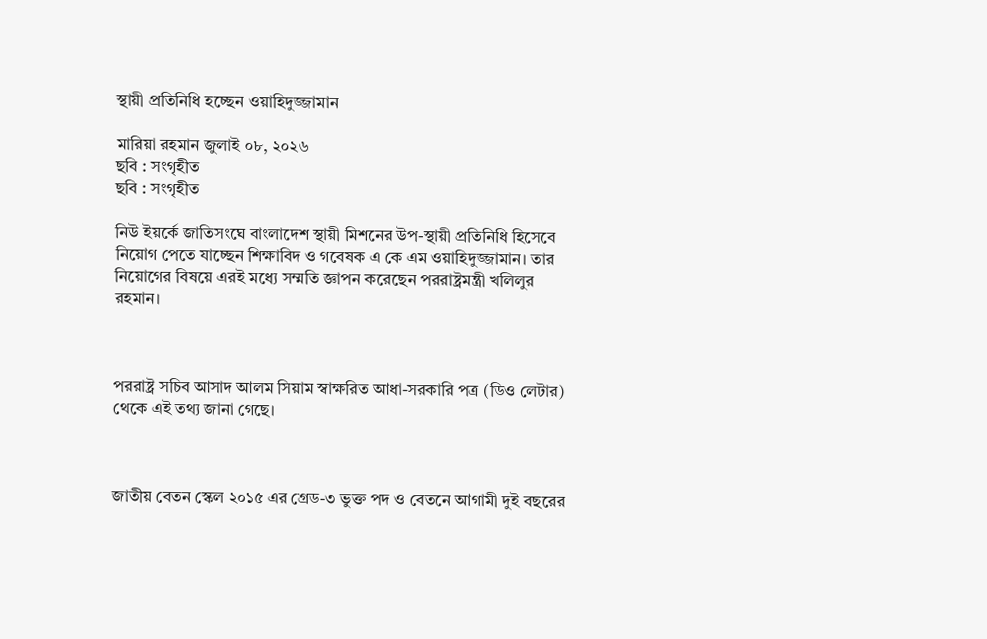স্থায়ী প্রতিনিধি হচ্ছেন ওয়াহিদুজ্জামান

মারিয়া রহমান জুলাই ০৮, ২০২৬
ছবি : সংগৃহীত
ছবি : সংগৃহীত

নিউ ইয়র্কে জাতিসংঘে বাংলাদেশ স্থায়ী মিশনের উপ-স্থায়ী প্রতিনিধি হিসেবে নিয়োগ পেতে যাচ্ছেন শিক্ষাবিদ ও গবেষক এ কে এম ওয়াহিদুজ্জামান। তার নিয়োগের বিষয়ে এরই মধ্যে সম্মতি জ্ঞাপন করেছেন পররাষ্ট্রমন্ত্রী খলিলুর রহমান।



পররাষ্ট্র সচিব আসাদ আলম সিয়াম স্বাক্ষরিত আধা-সরকারি পত্র (ডিও লেটার) থেকে এই তথ্য জানা গেছে।



জাতীয় বেতন স্কেল ২০১৫ এর গ্রেড-৩ ভুক্ত পদ ও বেতনে আগামী দুই বছরের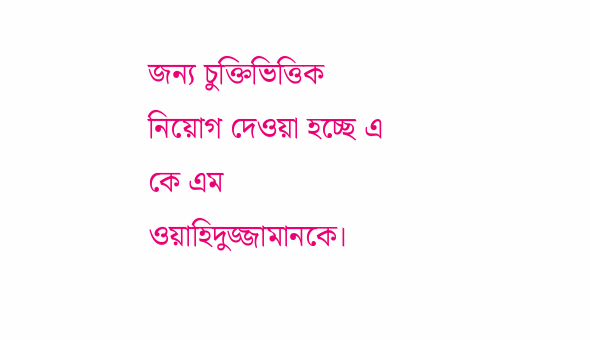জন্য চুক্তিভিত্তিক নিয়োগ দেওয়া হচ্ছে এ কে এম ওয়াহিদুজ্জামানকে।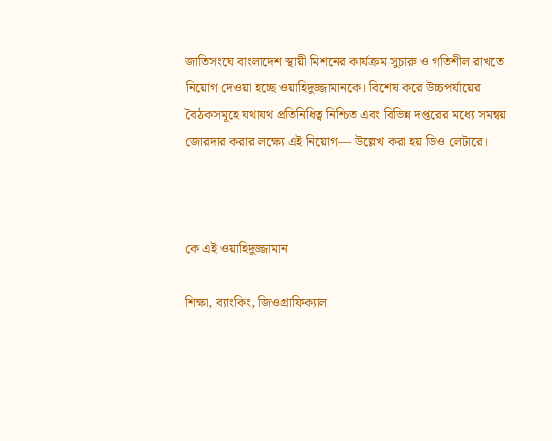জাতিসংঘে বাংলাদেশ স্থায়ী মিশনের কার্যক্রম সুচারু ও গতিশীল রাখতে নিয়োগ দেওয়া হচ্ছে ওয়াহিদুজ্জামানকে। বিশেষ করে উচ্চপর্যায়ের বৈঠকসমূহে যথাযথ প্রতিনিধিত্ব নিশ্চিত এবং বিভিন্ন দপ্তরের মধ্যে সমন্বয় জোরদার করার লক্ষ্যে এই নিয়োগ— উল্লেখ করা হয় ডিও লেটারে।



কে এই ওয়াহিদুজ্জামান

শিক্ষা, ব্যাংকিং, জিওগ্রাফিক্যাল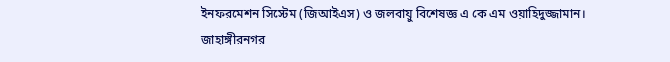ইনফরমেশন সিস্টেম (জিআইএস) ও জলবায়ু বিশেষজ্ঞ এ কে এম ওয়াহিদুজ্জামান। জাহাঙ্গীরনগর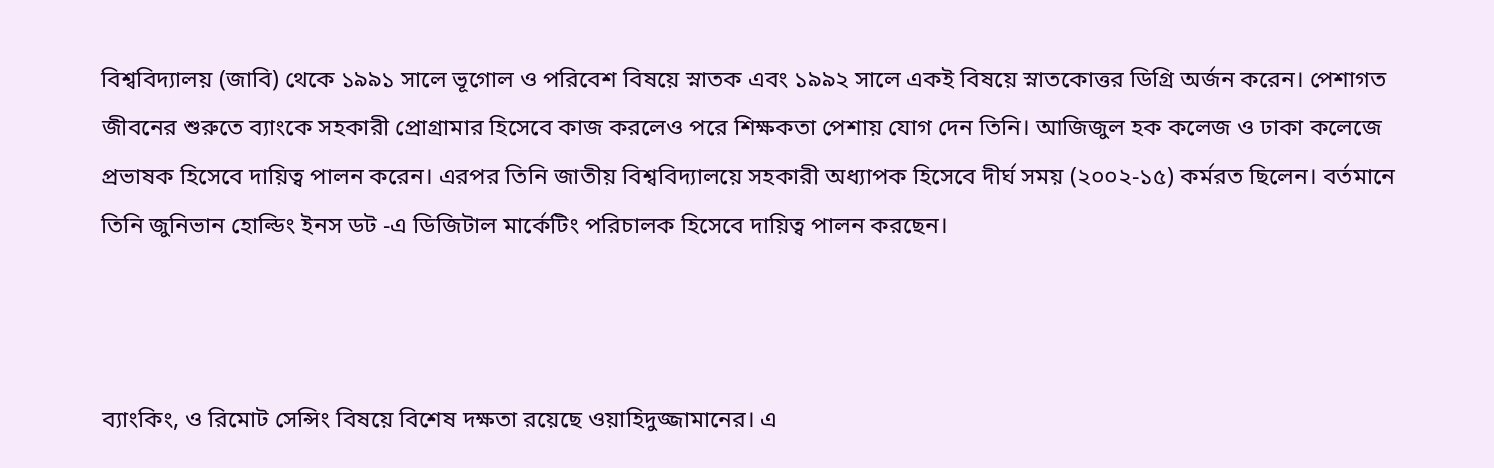বিশ্ববিদ্যালয় (জাবি) থেকে ১৯৯১ সালে ভূগোল ও পরিবেশ বিষয়ে স্নাতক এবং ১৯৯২ সালে একই বিষয়ে স্নাতকোত্তর ডিগ্রি অর্জন করেন। পেশাগত জীবনের শুরুতে ব্যাংকে সহকারী প্রোগ্রামার হিসেবে কাজ করলেও পরে শিক্ষকতা পেশায় যোগ দেন তিনি। আজিজুল হক কলেজ ও ঢাকা কলেজে প্রভাষক হিসেবে দায়িত্ব পালন করেন। এরপর তিনি জাতীয় বিশ্ববিদ্যালয়ে সহকারী অধ্যাপক হিসেবে দীর্ঘ সময় (২০০২-১৫) কর্মরত ছিলেন। বর্তমানে তিনি জুনিভান হোল্ডিং ইনস ডট -এ ডিজিটাল মার্কেটিং পরিচালক হিসেবে দায়িত্ব পালন করছেন।



ব্যাংকিং, ও রিমোট সেন্সিং বিষয়ে বিশেষ দক্ষতা রয়েছে ওয়াহিদুজ্জামানের। এ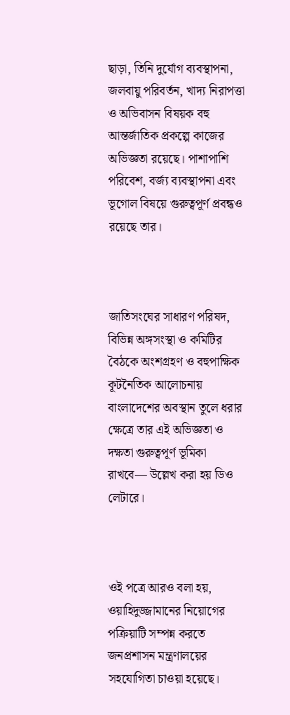ছাড়া, তিনি দুর্যোগ ব্যবস্থাপনা, জলবায়ু পরিবর্তন, খাদ্য নিরাপত্তা ও অভিবাসন বিষয়ক বহু আন্তর্জাতিক প্রকল্পে কাজের অভিজ্ঞতা রয়েছে। পাশাপাশি পরিবেশ, বর্জ্য ব্যবস্থাপনা এবং ভূগোল বিষয়ে গুরুত্বপূর্ণ প্রবন্ধও রয়েছে তার।



জাতিসংঘের সাধারণ পরিষদ, বিভিন্ন অঙ্গসংস্থা ও কমিটির বৈঠকে অংশগ্রহণ ও বহুপাক্ষিক কূটনৈতিক আলোচনায় বাংলাদেশের অবস্থান তুলে ধরার ক্ষেত্রে তার এই অভিজ্ঞতা ও দক্ষতা গুরুত্বপূর্ণ ভূমিকা রাখবে— উল্লেখ করা হয় ডিও লেটারে।



ওই পত্রে আরও বলা হয়, ওয়াহিদুজ্জামানের নিয়োগের পক্রিয়াটি সম্পন্ন করতে জনপ্রশাসন মন্ত্রণালয়ের সহযোগিতা চাওয়া হয়েছে।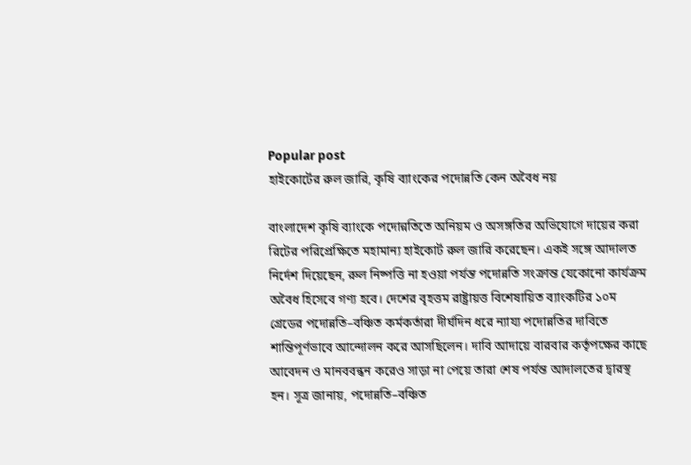Popular post
হাইকোর্টের রুল জারি, কৃষি ব্যাংকের পদোন্নতি কেন অবৈধ নয়

বাংলাদেশ কৃষি ব্যাংকে পদোন্নতিতে অনিয়ম ও অসঙ্গতির অভিযোগে দায়ের করা রিটের পরিপ্রেক্ষিতে মহামান্য হাইকোর্ট রুল জারি করেছেন। একই সঙ্গে আদালত নির্দেশ দিয়েছেন, রুল নিষ্পত্তি না হওয়া পর্যন্ত পদোন্নতি সংক্রান্ত যেকোনো কার্যক্রম অবৈধ হিসেবে গণ্য হবে। দেশের বৃহত্তম রাষ্ট্রায়ত্ত বিশেষায়িত ব্যাংকটির ১০ম গ্রেডের পদোন্নতি–বঞ্চিত কর্মকর্তারা দীর্ঘদিন ধরে ন্যায্য পদোন্নতির দাবিতে শান্তিপূর্ণভাবে আন্দোলন করে আসছিলেন। দাবি আদায়ে বারবার কর্তৃপক্ষের কাছে আবেদন ও মানববন্ধন করেও সাড়া না পেয়ে তারা শেষ পর্যন্ত আদালতের দ্বারস্থ হন। সূত্র জানায়, পদোন্নতি–বঞ্চিত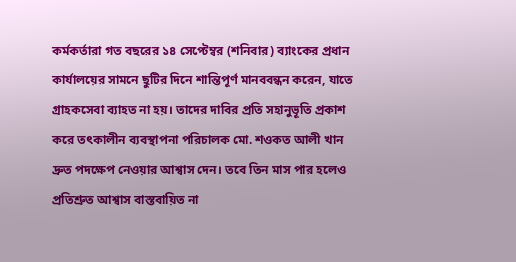কর্মকর্তারা গত বছরের ১৪ সেপ্টেম্বর (শনিবার) ব্যাংকের প্রধান কার্যালয়ের সামনে ছুটির দিনে শান্তিপূর্ণ মানববন্ধন করেন, যাতে গ্রাহকসেবা ব্যাহত না হয়। তাদের দাবির প্রতি সহানুভূতি প্রকাশ করে তৎকালীন ব্যবস্থাপনা পরিচালক মো. শওকত আলী খান দ্রুত পদক্ষেপ নেওয়ার আশ্বাস দেন। তবে তিন মাস পার হলেও প্রতিশ্রুত আশ্বাস বাস্তবায়িত না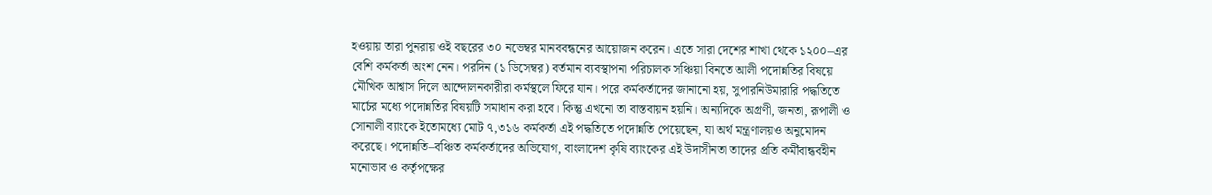হওয়ায় তারা পুনরায় ওই বছরের ৩০ নভেম্বর মানববন্ধনের আয়োজন করেন। এতে সারা দেশের শাখা থেকে ১২০০–এর বেশি কর্মকর্তা অংশ নেন। পরদিন (১ ডিসেম্বর) বর্তমান ব্যবস্থাপনা পরিচালক সঞ্চিয়া বিনতে আলী পদোন্নতির বিষয়ে মৌখিক আশ্বাস দিলে আন্দোলনকারীরা কর্মস্থলে ফিরে যান। পরে কর্মকর্তাদের জানানো হয়, সুপারনিউমারারি পদ্ধতিতে মার্চের মধ্যে পদোন্নতির বিষয়টি সমাধান করা হবে। কিন্তু এখনো তা বাস্তবায়ন হয়নি। অন্যদিকে অগ্রণী, জনতা, রূপালী ও সোনালী ব্যাংকে ইতোমধ্যে মোট ৭,৩১৬ কর্মকর্তা এই পদ্ধতিতে পদোন্নতি পেয়েছেন, যা অর্থ মন্ত্রণালয়ও অনুমোদন করেছে। পদোন্নতি–বঞ্চিত কর্মকর্তাদের অভিযোগ, বাংলাদেশ কৃষি ব্যাংকের এই উদাসীনতা তাদের প্রতি কর্মীবান্ধবহীন মনোভাব ও কর্তৃপক্ষের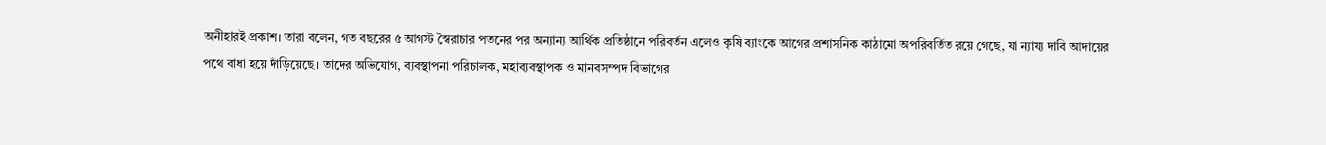অনীহারই প্রকাশ। তারা বলেন, গত বছরের ৫ আগস্ট স্বৈরাচার পতনের পর অন্যান্য আর্থিক প্রতিষ্ঠানে পরিবর্তন এলেও কৃষি ব্যাংকে আগের প্রশাসনিক কাঠামো অপরিবর্তিত রয়ে গেছে, যা ন্যায্য দাবি আদায়ের পথে বাধা হয়ে দাঁড়িয়েছে। তাদের অভিযোগ, ব্যবস্থাপনা পরিচালক, মহাব্যবস্থাপক ও মানবসম্পদ বিভাগের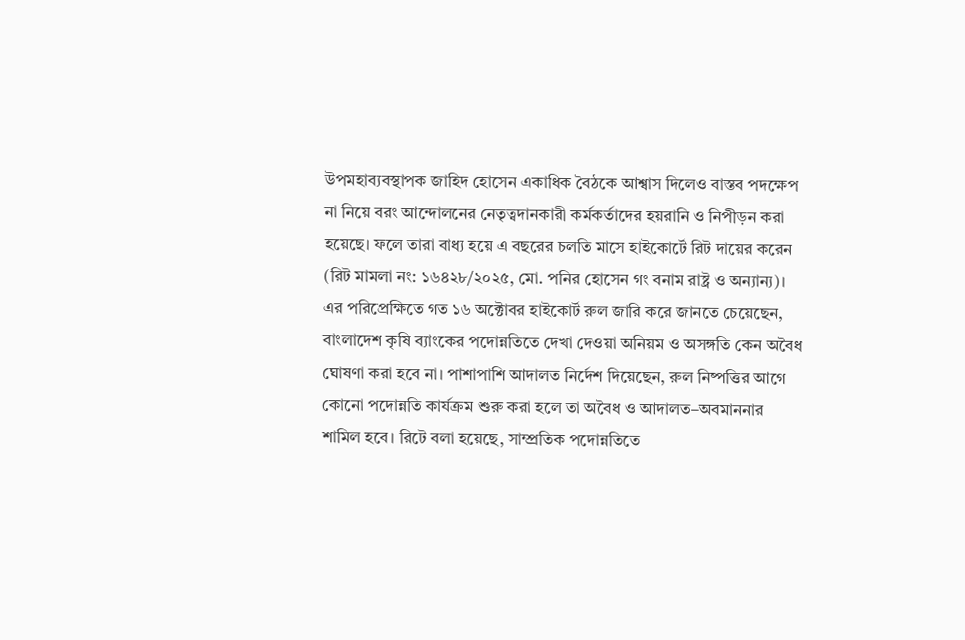উপমহাব্যবস্থাপক জাহিদ হোসেন একাধিক বৈঠকে আশ্বাস দিলেও বাস্তব পদক্ষেপ না নিয়ে বরং আন্দোলনের নেতৃত্বদানকারী কর্মকর্তাদের হয়রানি ও নিপীড়ন করা হয়েছে। ফলে তারা বাধ্য হয়ে এ বছরের চলতি মাসে হাইকোর্টে রিট দায়ের করেন (রিট মামলা নং: ১৬৪২৮/২০২৫, মো. পনির হোসেন গং বনাম রাষ্ট্র ও অন্যান্য)। এর পরিপ্রেক্ষিতে গত ১৬ অক্টোবর হাইকোর্ট রুল জারি করে জানতে চেয়েছেন, বাংলাদেশ কৃষি ব্যাংকের পদোন্নতিতে দেখা দেওয়া অনিয়ম ও অসঙ্গতি কেন অবৈধ ঘোষণা করা হবে না। পাশাপাশি আদালত নির্দেশ দিয়েছেন, রুল নিষ্পত্তির আগে কোনো পদোন্নতি কার্যক্রম শুরু করা হলে তা অবৈধ ও আদালত–অবমাননার শামিল হবে। রিটে বলা হয়েছে, সাম্প্রতিক পদোন্নতিতে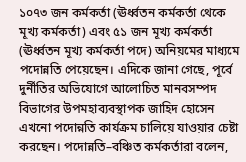১০৭৩ জন কর্মকর্তা (ঊর্ধ্বতন কর্মকর্তা থেকে মূখ্য কর্মকর্তা) এবং ৫১ জন মূখ্য কর্মকর্তা (ঊর্ধ্বতন মূখ্য কর্মকর্তা পদে) অনিয়মের মাধ্যমে পদোন্নতি পেয়েছেন। এদিকে জানা গেছে, পূর্বে দুর্নীতির অভিযোগে আলোচিত মানবসম্পদ বিভাগের উপমহাব্যবস্থাপক জাহিদ হোসেন এখনো পদোন্নতি কার্যক্রম চালিয়ে যাওয়ার চেষ্টা করছেন। পদোন্নতি–বঞ্চিত কর্মকর্তারা বলেন,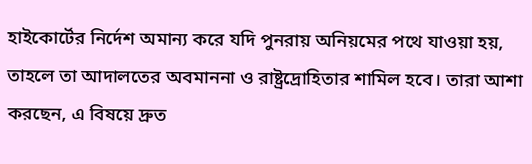হাইকোর্টের নির্দেশ অমান্য করে যদি পুনরায় অনিয়মের পথে যাওয়া হয়, তাহলে তা আদালতের অবমাননা ও রাষ্ট্রদ্রোহিতার শামিল হবে। তারা আশা করছেন, এ বিষয়ে দ্রুত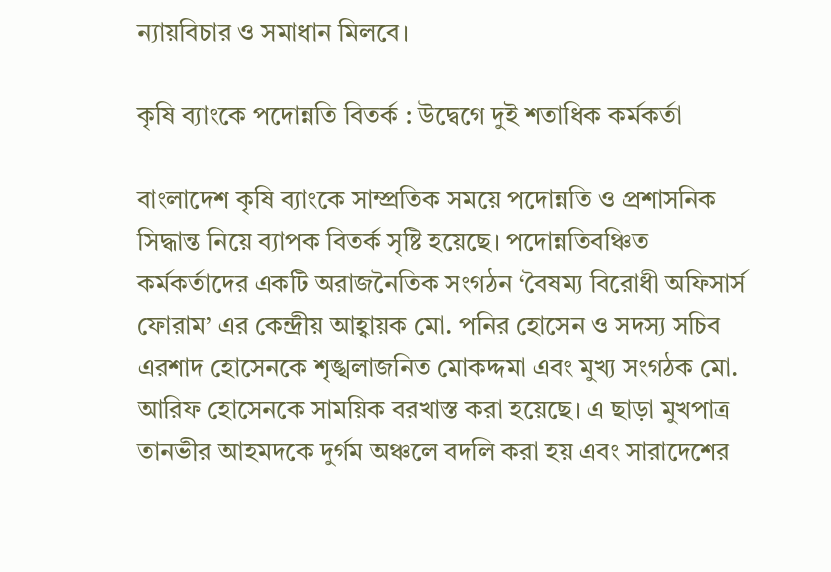ন্যায়বিচার ও সমাধান মিলবে।

কৃষি ব্যাংকে পদোন্নতি বিতর্ক : উদ্বেগে দুই শতাধিক কর্মকর্তা

বাংলাদেশ কৃষি ব্যাংকে সাম্প্রতিক সময়ে পদোন্নতি ও প্রশাসনিক সিদ্ধান্ত নিয়ে ব্যাপক বিতর্ক সৃষ্টি হয়েছে। পদোন্নতিবঞ্চিত কর্মকর্তাদের একটি অরাজনৈতিক সংগঠন ‘বৈষম্য বিরোধী অফিসার্স ফোরাম’ এর কেন্দ্রীয় আহ্বায়ক মো. পনির হোসেন ও সদস্য সচিব এরশাদ হোসেনকে শৃঙ্খলাজনিত মোকদ্দমা এবং মুখ্য সংগঠক মো. আরিফ হোসেনকে সাময়িক বরখাস্ত করা হয়েছে। এ ছাড়া মুখপাত্র তানভীর আহমদকে দুর্গম অঞ্চলে বদলি করা হয় এবং সারাদেশের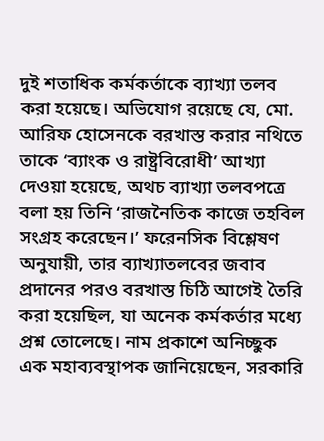দুই শতাধিক কর্মকর্তাকে ব্যাখ্যা তলব করা হয়েছে। অভিযোগ রয়েছে যে, মো. আরিফ হোসেনকে বরখাস্ত করার নথিতে তাকে ‘ব্যাংক ও রাষ্ট্রবিরোধী’ আখ্যা দেওয়া হয়েছে, অথচ ব্যাখ্যা তলবপত্রে বলা হয় তিনি ‘রাজনৈতিক কাজে তহবিল সংগ্রহ করেছেন।’ ফরেনসিক বিশ্লেষণ অনুযায়ী, তার ব্যাখ্যাতলবের জবাব প্রদানের পরও বরখাস্ত চিঠি আগেই তৈরি করা হয়েছিল, যা অনেক কর্মকর্তার মধ্যে প্রশ্ন তোলেছে। নাম প্রকাশে অনিচ্ছুক এক মহাব্যবস্থাপক জানিয়েছেন, সরকারি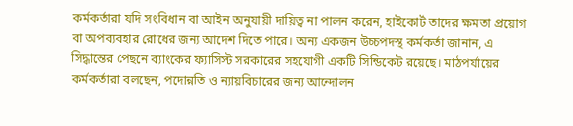কর্মকর্তারা যদি সংবিধান বা আইন অনুযায়ী দায়িত্ব না পালন করেন, হাইকোর্ট তাদের ক্ষমতা প্রয়োগ বা অপব্যবহার রোধের জন্য আদেশ দিতে পারে। অন্য একজন উচ্চপদস্থ কর্মকর্তা জানান, এ সিদ্ধান্তের পেছনে ব্যাংকের ফ্যাসিস্ট সরকারের সহযোগী একটি সিন্ডিকেট রয়েছে। মাঠপর্যায়ের কর্মকর্তারা বলছেন, পদোন্নতি ও ন্যায়বিচারের জন্য আন্দোলন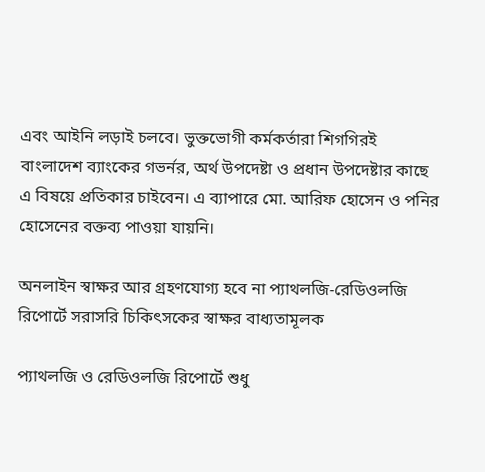এবং আইনি লড়াই চলবে। ভুক্তভোগী কর্মকর্তারা শিগগিরই বাংলাদেশ ব্যাংকের গভর্নর, অর্থ উপদেষ্টা ও প্রধান উপদেষ্টার কাছে এ বিষয়ে প্রতিকার চাইবেন। এ ব্যাপারে মো. আরিফ হোসেন ও পনির হোসেনের বক্তব্য পাওয়া যায়নি।

অনলাইন স্বাক্ষর আর গ্রহণযোগ্য হবে না প্যাথলজি-রেডিওলজি রিপোর্টে সরাসরি চিকিৎসকের স্বাক্ষর বাধ্যতামূলক

প্যাথলজি ও রেডিওলজি রিপোর্টে শুধু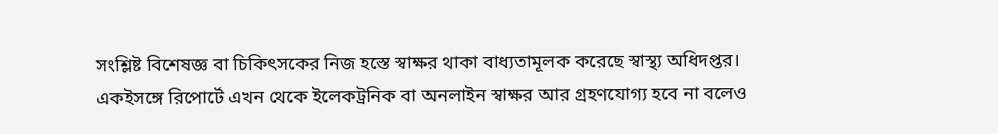সংশ্লিষ্ট বিশেষজ্ঞ বা চিকিৎসকের নিজ হস্তে স্বাক্ষর থাকা বাধ্যতামূলক করেছে স্বাস্থ্য অধিদপ্তর। একইসঙ্গে রিপোর্টে এখন থেকে ইলেকট্রনিক বা অনলাইন স্বাক্ষর আর গ্রহণযোগ্য হবে না বলেও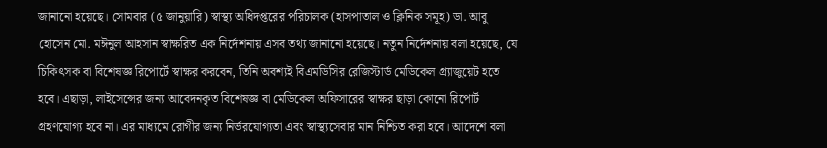জানানো হয়েছে। সোমবার (৫ জানুয়ারি) স্বাস্থ্য অধিদপ্তরের পরিচালক (হাসপাতাল ও ক্লিনিক সমূহ) ডা. আবু হোসেন মো. মঈনুল আহসান স্বাক্ষরিত এক নির্দেশনায় এসব তথ্য জানানো হয়েছে। নতুন নির্দেশনায় বলা হয়েছে, যে চিকিৎসক বা বিশেষজ্ঞ রিপোর্টে স্বাক্ষর করবেন, তিনি অবশ্যই বিএমডিসির রেজিস্টার্ড মেডিকেল গ্র্যাজুয়েট হতে হবে। এছাড়া, লাইসেন্সের জন্য আবেদনকৃত বিশেষজ্ঞ বা মেডিকেল অফিসারের স্বাক্ষর ছাড়া কোনো রিপোর্ট গ্রহণযোগ্য হবে না। এর মাধ্যমে রোগীর জন্য নির্ভরযোগ্যতা এবং স্বাস্থ্যসেবার মান নিশ্চিত করা হবে। আদেশে বলা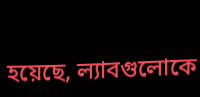হয়েছে, ল্যাবগুলোকে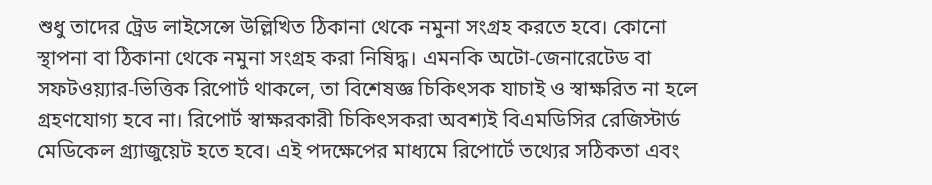শুধু তাদের ট্রেড লাইসেন্সে উল্লিখিত ঠিকানা থেকে নমুনা সংগ্রহ করতে হবে। কোনো স্থাপনা বা ঠিকানা থেকে নমুনা সংগ্রহ করা নিষিদ্ধ। এমনকি অটো-জেনারেটেড বা সফটওয়্যার-ভিত্তিক রিপোর্ট থাকলে, তা বিশেষজ্ঞ চিকিৎসক যাচাই ও স্বাক্ষরিত না হলে গ্রহণযোগ্য হবে না। রিপোর্ট স্বাক্ষরকারী চিকিৎসকরা অবশ্যই বিএমডিসির রেজিস্টার্ড মেডিকেল গ্র্যাজুয়েট হতে হবে। এই পদক্ষেপের মাধ্যমে রিপোর্টে তথ্যের সঠিকতা এবং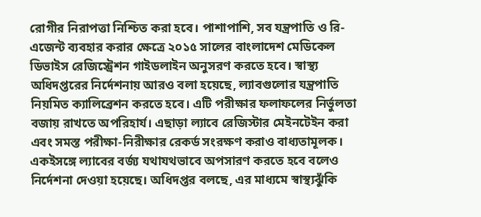রোগীর নিরাপত্তা নিশ্চিত করা হবে। পাশাপাশি, সব যন্ত্রপাতি ও রি-এজেন্ট ব্যবহার করার ক্ষেত্রে ২০১৫ সালের বাংলাদেশ মেডিকেল ডিভাইস রেজিস্ট্রেশন গাইডলাইন অনুসরণ করতে হবে। স্বাস্থ্য অধিদপ্তরের নির্দেশনায় আরও বলা হয়েছে, ল্যাবগুলোর যন্ত্রপাতি নিয়মিত ক্যালিব্রেশন করতে হবে। এটি পরীক্ষার ফলাফলের নির্ভুলতা বজায় রাখতে অপরিহার্য। এছাড়া ল্যাবে রেজিস্টার মেইনটেইন করা এবং সমস্ত পরীক্ষা-নিরীক্ষার রেকর্ড সংরক্ষণ করাও বাধ্যতামূলক। একইসঙ্গে ল্যাবের বর্জ্য যথাযথভাবে অপসারণ করতে হবে বলেও নির্দেশনা দেওয়া হয়েছে। অধিদপ্তর বলছে, এর মাধ্যমে স্বাস্থ্যঝুঁকি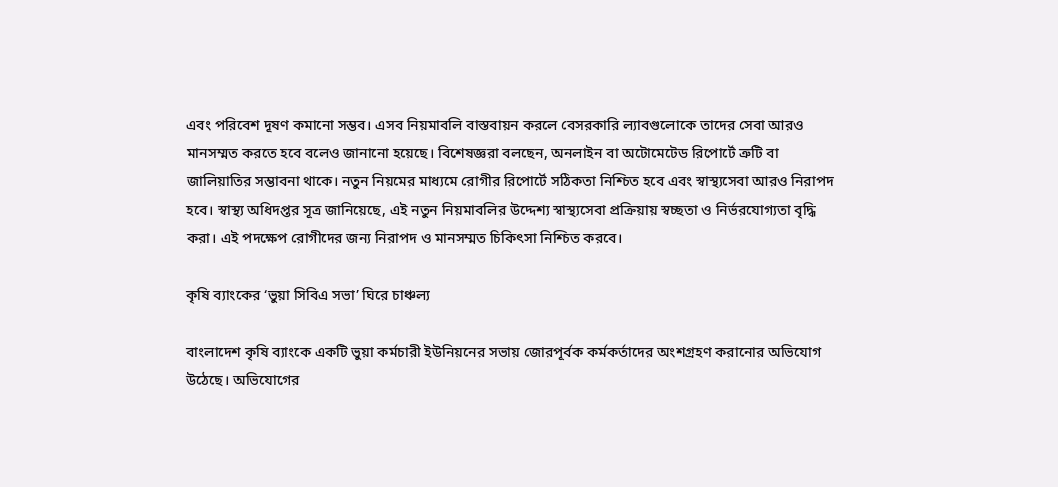এবং পরিবেশ দূষণ কমানো সম্ভব। এসব নিয়মাবলি বাস্তবায়ন করলে বেসরকারি ল্যাবগুলোকে তাদের সেবা আরও মানসম্মত করতে হবে বলেও জানানো হয়েছে। বিশেষজ্ঞরা বলছেন, অনলাইন বা অটোমেটেড রিপোর্টে ত্রুটি বা জালিয়াতির সম্ভাবনা থাকে। নতুন নিয়মের মাধ্যমে রোগীর রিপোর্টে সঠিকতা নিশ্চিত হবে এবং স্বাস্থ্যসেবা আরও নিরাপদ হবে। স্বাস্থ্য অধিদপ্তর সূত্র জানিয়েছে, এই নতুন নিয়মাবলির উদ্দেশ্য স্বাস্থ্যসেবা প্রক্রিয়ায় স্বচ্ছতা ও নির্ভরযোগ্যতা বৃদ্ধি করা। এই পদক্ষেপ রোগীদের জন্য নিরাপদ ও মানসম্মত চিকিৎসা নিশ্চিত করবে।

কৃষি ব্যাংকের ‘ভুয়া সিবিএ সভা’ ঘিরে চাঞ্চল্য

বাংলাদেশ কৃষি ব্যাংকে একটি ভুয়া কর্মচারী ইউনিয়নের সভায় জোরপূর্বক কর্মকর্তাদের অংশগ্রহণ করানোর অভিযোগ উঠেছে। অভিযোগের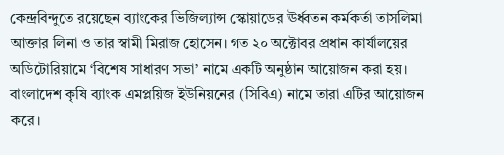কেন্দ্রবিন্দুতে রয়েছেন ব্যাংকের ভিজিল্যান্স স্কোয়াডের ঊর্ধ্বতন কর্মকর্তা তাসলিমা আক্তার লিনা ও তার স্বামী মিরাজ হোসেন। গত ২০ অক্টোবর প্রধান কার্যালয়ের অডিটোরিয়ামে ‘বিশেষ সাধারণ সভা’ নামে একটি অনুষ্ঠান আয়োজন করা হয়। বাংলাদেশ কৃষি ব্যাংক এমপ্লয়িজ ইউনিয়নের (সিবিএ) নামে তারা এটির আয়োজন করে।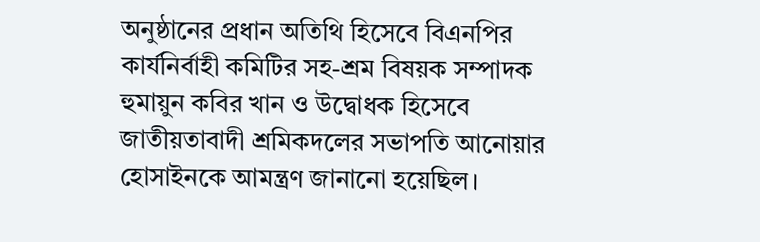অনুষ্ঠানের প্রধান অতিথি হিসেবে বিএনপির কার্যনির্বাহী কমিটির সহ-শ্রম বিষয়ক সম্পাদক হুমায়ুন কবির খান ও উদ্বোধক হিসেবে জাতীয়তাবাদী শ্রমিকদলের সভাপতি আনোয়ার হোসাইনকে আমন্ত্রণ জানানো হয়েছিল।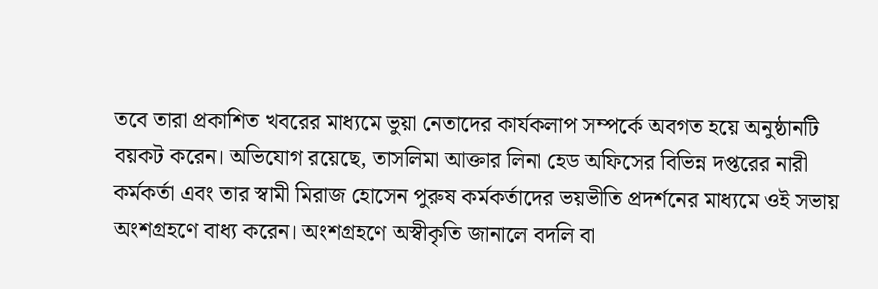তবে তারা প্রকাশিত খবরের মাধ্যমে ভুয়া নেতাদের কার্যকলাপ সম্পর্কে অবগত হয়ে অনুষ্ঠানটি বয়কট করেন। অভিযোগ রয়েছে, তাসলিমা আক্তার লিনা হেড অফিসের বিভিন্ন দপ্তরের নারী কর্মকর্তা এবং তার স্বামী মিরাজ হোসেন পুরুষ কর্মকর্তাদের ভয়ভীতি প্রদর্শনের মাধ্যমে ওই সভায় অংশগ্রহণে বাধ্য করেন। অংশগ্রহণে অস্বীকৃতি জানালে বদলি বা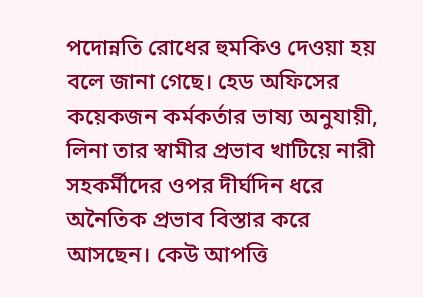পদোন্নতি রোধের হুমকিও দেওয়া হয় বলে জানা গেছে। হেড অফিসের কয়েকজন কর্মকর্তার ভাষ্য অনুযায়ী, লিনা তার স্বামীর প্রভাব খাটিয়ে নারী সহকর্মীদের ওপর দীর্ঘদিন ধরে অনৈতিক প্রভাব বিস্তার করে আসছেন। কেউ আপত্তি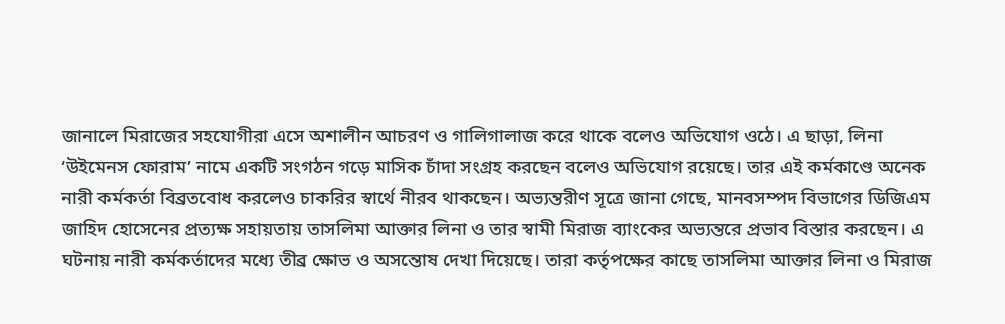জানালে মিরাজের সহযোগীরা এসে অশালীন আচরণ ও গালিগালাজ করে থাকে বলেও অভিযোগ ওঠে। এ ছাড়া, লিনা ‘উইমেনস ফোরাম’ নামে একটি সংগঠন গড়ে মাসিক চাঁদা সংগ্রহ করছেন বলেও অভিযোগ রয়েছে। তার এই কর্মকাণ্ডে অনেক নারী কর্মকর্তা বিব্রতবোধ করলেও চাকরির স্বার্থে নীরব থাকছেন। অভ্যন্তরীণ সূত্রে জানা গেছে, মানবসম্পদ বিভাগের ডিজিএম জাহিদ হোসেনের প্রত্যক্ষ সহায়তায় তাসলিমা আক্তার লিনা ও তার স্বামী মিরাজ ব্যাংকের অভ্যন্তরে প্রভাব বিস্তার করছেন। এ ঘটনায় নারী কর্মকর্তাদের মধ্যে তীব্র ক্ষোভ ও অসন্তোষ দেখা দিয়েছে। তারা কর্তৃপক্ষের কাছে তাসলিমা আক্তার লিনা ও মিরাজ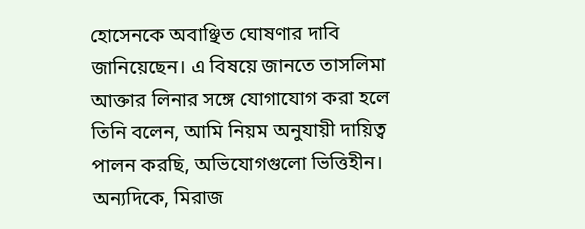হোসেনকে অবাঞ্ছিত ঘোষণার দাবি জানিয়েছেন। এ বিষয়ে জানতে তাসলিমা আক্তার লিনার সঙ্গে যোগাযোগ করা হলে তিনি বলেন, আমি নিয়ম অনুযায়ী দায়িত্ব পালন করছি, অভিযোগগুলো ভিত্তিহীন। অন্যদিকে, মিরাজ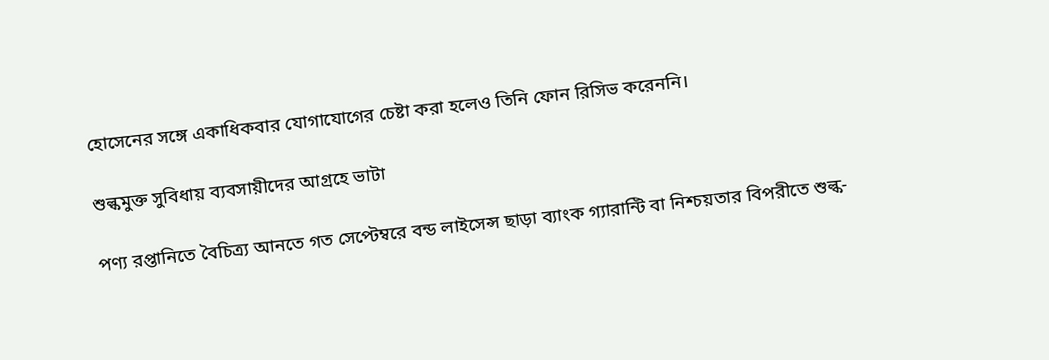হোসেনের সঙ্গে একাধিকবার যোগাযোগের চেষ্টা করা হলেও তিনি ফোন রিসিভ করেননি।

শুল্কমুক্ত সুবিধায় ব্যবসায়ীদের আগ্রহে ভাটা

পণ্য রপ্তানিতে বৈচিত্র্য আনতে গত সেপ্টেম্বরে বন্ড লাইসেন্স ছাড়া ব্যাংক গ্যারান্টি বা নিশ্চয়তার বিপরীতে শুল্ক-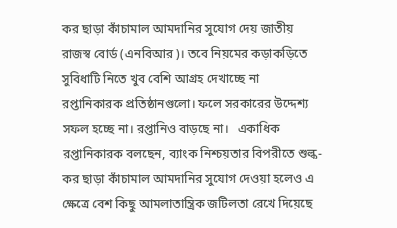কর ছাড়া কাঁচামাল আমদানির সুযোগ দেয় জাতীয় রাজস্ব বোর্ড (এনবিআর)। তবে নিয়মের কড়াকড়িতে সুবিধাটি নিতে খুব বেশি আগ্রহ দেখাচ্ছে না রপ্তানিকারক প্রতিষ্ঠানগুলো। ফলে সরকারের উদ্দেশ্য সফল হচ্ছে না। রপ্তানিও বাড়ছে না।   একাধিক রপ্তানিকারক বলছেন, ব্যাংক নিশ্চয়তার বিপরীতে শুল্ক-কর ছাড়া কাঁচামাল আমদানির সুযোগ দেওয়া হলেও এ ক্ষেত্রে বেশ কিছু আমলাতান্ত্রিক জটিলতা রেখে দিয়েছে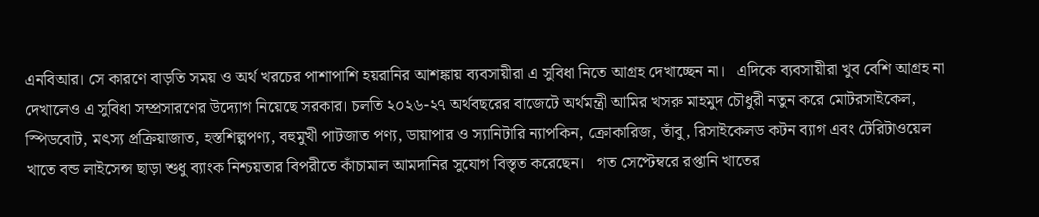এনবিআর। সে কারণে বাড়তি সময় ও অর্থ খরচের পাশাপাশি হয়রানির আশঙ্কায় ব্যবসায়ীরা এ সুবিধা নিতে আগ্রহ দেখাচ্ছেন না।   এদিকে ব্যবসায়ীরা খুব বেশি আগ্রহ না দেখালেও এ সুবিধা সম্প্রসারণের উদ্যোগ নিয়েছে সরকার। চলতি ২০২৬-২৭ অর্থবছরের বাজেটে অর্থমন্ত্রী আমির খসরু মাহমুদ চৌধুরী নতুন করে মোটরসাইকেল, স্পিডবোট, মৎস্য প্রক্রিয়াজাত, হস্তশিল্পপণ্য, বহুমুখী পাটজাত পণ্য, ডায়াপার ও স্যানিটারি ন্যাপকিন, ক্রোকারিজ, তাঁবু, রিসাইকেলড কটন ব্যাগ এবং টেরিটাওয়েল খাতে বন্ড লাইসেন্স ছাড়া শুধু ব্যাংক নিশ্চয়তার বিপরীতে কাঁচামাল আমদানির সুযোগ বিস্তৃত করেছেন।   গত সেপ্টেম্বরে রপ্তানি খাতের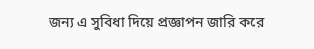জন্য এ সুবিধা দিয়ে প্রজ্ঞাপন জারি করে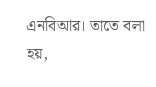এনবিআর। তাতে বলা হয়,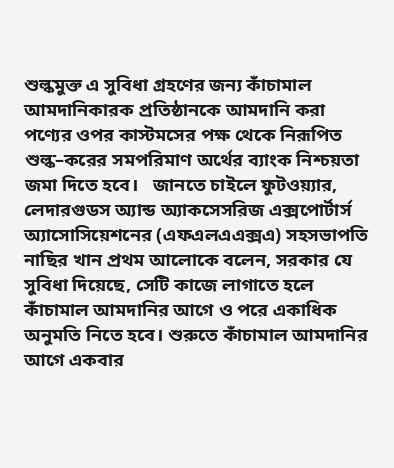শুল্কমুক্ত এ সুবিধা গ্রহণের জন্য কাঁচামাল আমদানিকারক প্রতিষ্ঠানকে আমদানি করা পণ্যের ওপর কাস্টমসের পক্ষ থেকে নিরূপিত শুল্ক–করের সমপরিমাণ অর্থের ব্যাংক নিশ্চয়তা জমা দিতে হবে।   জানতে চাইলে ফুটওয়্যার, লেদারগুডস অ্যান্ড অ্যাকসেসরিজ এক্সপোর্টার্স অ্যাসোসিয়েশনের (এফএলএএক্সএ) সহসভাপতি নাছির খান প্রথম আলোকে বলেন, সরকার যে সুবিধা দিয়েছে, সেটি কাজে লাগাতে হলে কাঁচামাল আমদানির আগে ও পরে একাধিক অনুমতি নিতে হবে। শুরুতে কাঁচামাল আমদানির আগে একবার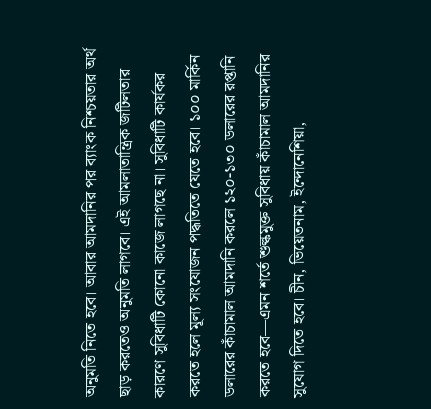অনুমতি নিতে হবে। আবার আমদানির পর ব্যাংক নিশ্চয়তার অর্থ ছাড় করতেও অনুমতি লাগবে। এই আমলাতান্ত্রিক জটিলতার কারণে সুবিধাটি কোনো কাজে লাগছে না। সুবিধাটি কার্যকর করতে হলে মূল্য সংযোজন পদ্ধতিতে যেতে হবে। ১০০ মার্কিন ডলারের কাঁচামাল আমদানি করলে ১২০-১৩০ ডলারের রপ্তানি করতে হবে—এমন শর্তে শুল্কমুক্ত সুবিধায় কাঁচামাল আমদানির সুযোগ দিতে হবে। চীন, ভিয়েতনাম, ইন্দোনেশিয়া,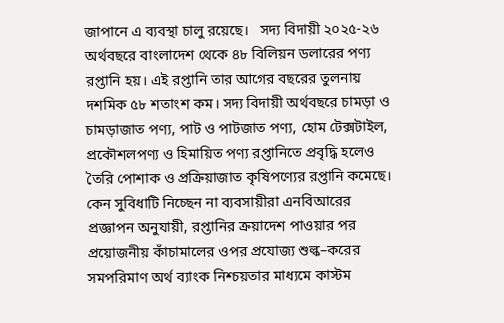জাপানে এ ব্যবস্থা চালু রয়েছে।   সদ্য বিদায়ী ২০২৫-২৬ অর্থবছরে বাংলাদেশ থেকে ৪৮ বিলিয়ন ডলারের পণ্য রপ্তানি হয়। এই রপ্তানি তার আগের বছরের তুলনায় দশমিক ৫৮ শতাংশ কম। সদ্য বিদায়ী অর্থবছরে চামড়া ও চামড়াজাত পণ্য, পাট ও পাটজাত পণ্য, হোম টেক্সটাইল, প্রকৌশলপণ্য ও হিমায়িত পণ্য রপ্তানিতে প্রবৃদ্ধি হলেও তৈরি পোশাক ও প্রক্রিয়াজাত কৃষিপণ্যের রপ্তানি কমেছে।   কেন সুবিধাটি নিচ্ছেন না ব্যবসায়ীরা এনবিআরের প্রজ্ঞাপন অনুযায়ী, রপ্তানির ক্রয়াদেশ পাওয়ার পর প্রয়োজনীয় কাঁচামালের ওপর প্রযোজ্য শুল্ক–করের সমপরিমাণ অর্থ ব্যাংক নিশ্চয়তার মাধ্যমে কাস্টম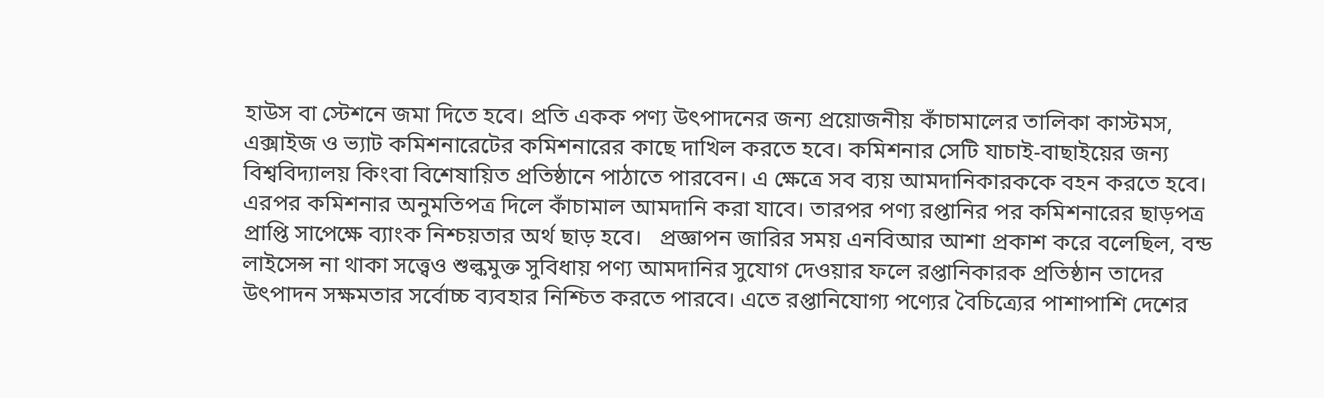হাউস বা স্টেশনে জমা দিতে হবে। প্রতি একক পণ্য উৎপাদনের জন্য প্রয়োজনীয় কাঁচামালের তালিকা কাস্টমস, এক্সাইজ ও ভ্যাট কমিশনারেটের কমিশনারের কাছে দাখিল করতে হবে। কমিশনার সেটি যাচাই-বাছাইয়ের জন্য বিশ্ববিদ্যালয় কিংবা বিশেষায়িত প্রতিষ্ঠানে পাঠাতে পারবেন। এ ক্ষেত্রে সব ব্যয় আমদানিকারককে বহন করতে হবে। এরপর কমিশনার অনুমতিপত্র দিলে কাঁচামাল আমদানি করা যাবে। তারপর পণ্য রপ্তানির পর কমিশনারের ছাড়পত্র প্রাপ্তি সাপেক্ষে ব্যাংক নিশ্চয়তার অর্থ ছাড় হবে।   প্রজ্ঞাপন জারির সময় এনবিআর আশা প্রকাশ করে বলেছিল, বন্ড লাইসেন্স না থাকা সত্ত্বেও শুল্কমুক্ত সুবিধায় পণ্য আমদানির সুযোগ দেওয়ার ফলে রপ্তানিকারক প্রতিষ্ঠান তাদের উৎপাদন সক্ষমতার সর্বোচ্চ ব্যবহার নিশ্চিত করতে পারবে। এতে রপ্তানিযোগ্য পণ্যের বৈচিত্র্যের পাশাপাশি দেশের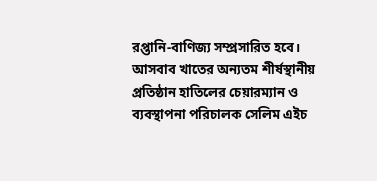রপ্তানি-বাণিজ্য সম্প্রসারিত হবে।   আসবাব খাতের অন্যতম শীর্ষস্থানীয় প্রতিষ্ঠান হাতিলের চেয়ারম্যান ও ব্যবস্থাপনা পরিচালক সেলিম এইচ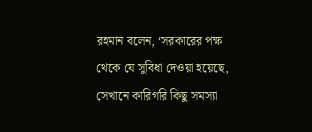রহমান বলেন, ‘সরকারের পক্ষ থেকে যে সুবিধা দেওয়া হয়েছে, সেখানে কারিগরি কিছু সমস্যা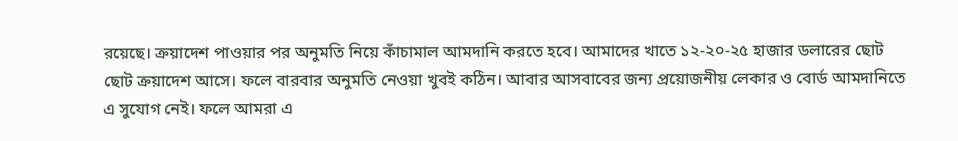রয়েছে। ক্রয়াদেশ পাওয়ার পর অনুমতি নিয়ে কাঁচামাল আমদানি করতে হবে। আমাদের খাতে ১২-২০-২৫ হাজার ডলারের ছোট ছোট ক্রয়াদেশ আসে। ফলে বারবার অনুমতি নেওয়া খুবই কঠিন। আবার আসবাবের জন্য প্রয়োজনীয় লেকার ও বোর্ড আমদানিতে এ সুযোগ নেই। ফলে আমরা এ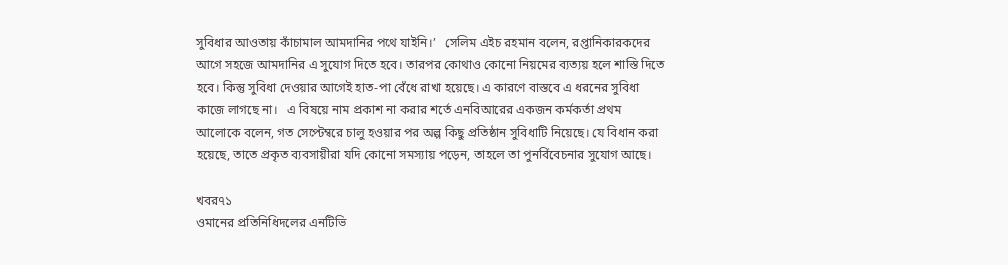সুবিধার আওতায় কাঁচামাল আমদানির পথে যাইনি।’   সেলিম এইচ রহমান বলেন, রপ্তানিকারকদের আগে সহজে আমদানির এ সুযোগ দিতে হবে। তারপর কোথাও কোনো নিয়মের ব্যত্যয় হলে শাস্তি দিতে হবে। কিন্তু সুবিধা দেওয়ার আগেই হাত-পা বেঁধে রাখা হয়েছে। এ কারণে বাস্তবে এ ধরনের সুবিধা কাজে লাগছে না।   এ বিষয়ে নাম প্রকাশ না করার শর্তে এনবিআরের একজন কর্মকর্তা প্রথম আলোকে বলেন, গত সেপ্টেম্বরে চালু হওয়ার পর অল্প কিছু প্রতিষ্ঠান সুবিধাটি নিয়েছে। যে বিধান করা হয়েছে, তাতে প্রকৃত ব্যবসায়ীরা যদি কোনো সমস্যায় পড়েন, তাহলে তা পুনর্বিবেচনার সুযোগ আছে।

খবর৭১
ওমানের প্রতিনিধিদলের এনটিভি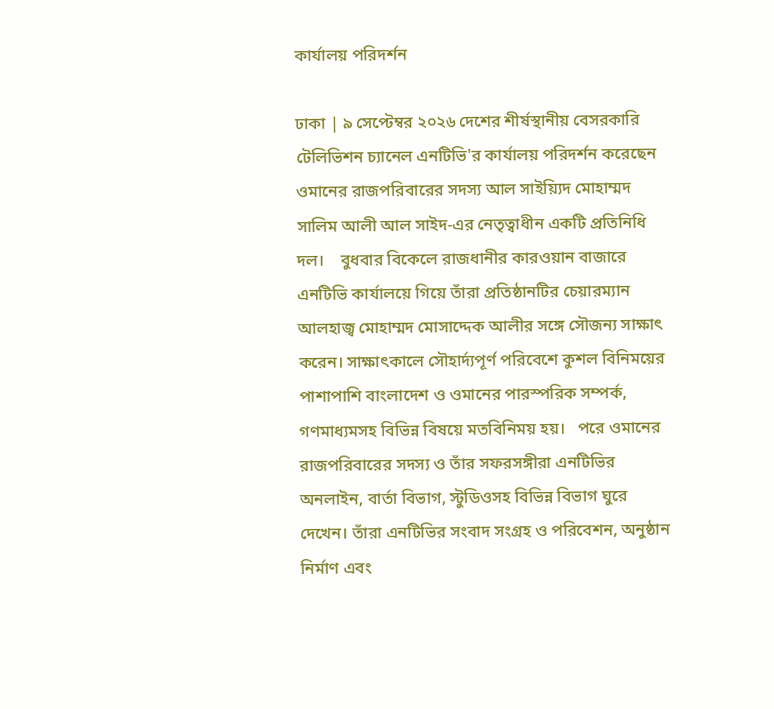কার্যালয় পরিদর্শন

ঢাকা | ৯ সেপ্টেম্বর ২০২৬ দেশের শীর্ষস্থানীয় বেসরকারি টেলিভিশন চ্যানেল এনটিভি'র কার্যালয় পরিদর্শন করেছেন ওমানের রাজপরিবারের সদস্য আল সাইয়্যিদ মোহাম্মদ সালিম আলী আল সাইদ-এর নেতৃত্বাধীন একটি প্রতিনিধি দল।    বুধবার বিকেলে রাজধানীর কারওয়ান বাজারে এনটিভি কার্যালয়ে গিয়ে তাঁরা প্রতিষ্ঠানটির চেয়ারম্যান আলহাজ্ব মোহাম্মদ মোসাদ্দেক আলীর সঙ্গে সৌজন্য সাক্ষাৎ করেন। সাক্ষাৎকালে সৌহার্দ্যপূর্ণ পরিবেশে কুশল বিনিময়ের পাশাপাশি বাংলাদেশ ও ওমানের পারস্পরিক সম্পর্ক, গণমাধ্যমসহ বিভিন্ন বিষয়ে মতবিনিময় হয়।   পরে ওমানের রাজপরিবারের সদস্য ও তাঁর সফরসঙ্গীরা এনটিভির অনলাইন, বার্তা বিভাগ, স্টুডিওসহ বিভিন্ন বিভাগ ঘুরে দেখেন। তাঁরা এনটিভির সংবাদ সংগ্রহ ও পরিবেশন, অনুষ্ঠান নির্মাণ এবং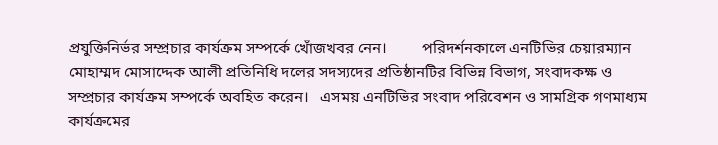প্রযুক্তিনির্ভর সম্প্রচার কার্যক্রম সম্পর্কে খোঁজখবর নেন।         পরিদর্শনকালে এনটিভির চেয়ারম্যান মোহাম্মদ মোসাদ্দেক আলী প্রতিনিধি দলের সদস্যদের প্রতিষ্ঠানটির বিভিন্ন বিভাগ, সংবাদকক্ষ ও সম্প্রচার কার্যক্রম সম্পর্কে অবহিত করেন।   এসময় এনটিভির সংবাদ পরিবেশন ও সামগ্রিক গণমাধ্যম কার্যক্রমের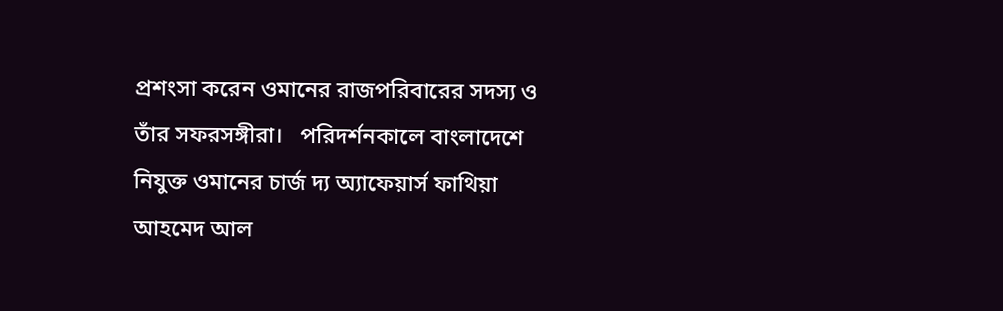প্রশংসা করেন ওমানের রাজপরিবারের সদস্য ও তাঁর সফরসঙ্গীরা।   পরিদর্শনকালে বাংলাদেশে নিযুক্ত ওমানের চার্জ দ্য অ্যাফেয়ার্স ফাথিয়া আহমেদ আল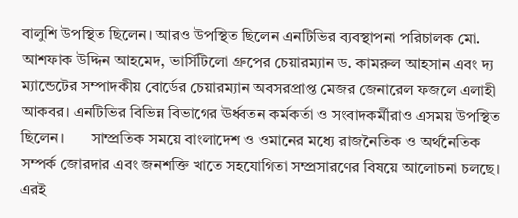বালুশি উপস্থিত ছিলেন। আরও উপস্থিত ছিলেন এনটিভির ব্যবস্থাপনা পরিচালক মো. আশফাক উদ্দিন আহমেদ, ভার্সিটিলো গ্রুপের চেয়ারম্যান ড. কামরুল আহসান এবং দ্য ম্যান্ডেটের সম্পাদকীয় বোর্ডের চেয়ারম্যান অবসরপ্রাপ্ত মেজর জেনারেল ফজলে এলাহী আকবর। এনটিভির বিভিন্ন বিভাগের ঊর্ধ্বতন কর্মকর্তা ও সংবাদকর্মীরাও এসময় উপস্থিত ছিলেন।       সাম্প্রতিক সময়ে বাংলাদেশ ও ওমানের মধ্যে রাজনৈতিক ও অর্থনৈতিক সম্পর্ক জোরদার এবং জনশক্তি খাতে সহযোগিতা সম্প্রসারণের বিষয়ে আলোচনা চলছে। এরই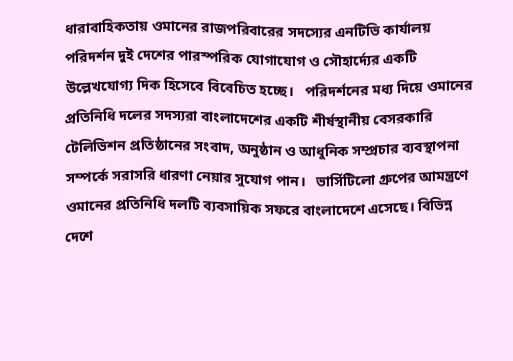ধারাবাহিকতায় ওমানের রাজপরিবারের সদস্যের এনটিভি কার্যালয় পরিদর্শন দুই দেশের পারস্পরিক যোগাযোগ ও সৌহার্দ্যের একটি উল্লেখযোগ্য দিক হিসেবে বিবেচিত হচ্ছে।   পরিদর্শনের মধ্য দিয়ে ওমানের প্রতিনিধি দলের সদস্যরা বাংলাদেশের একটি শীর্ষস্থানীয় বেসরকারি টেলিভিশন প্রতিষ্ঠানের সংবাদ, অনুষ্ঠান ও আধুনিক সম্প্রচার ব্যবস্থাপনা সম্পর্কে সরাসরি ধারণা নেয়ার সুযোগ পান।   ভার্সিটিলো গ্রুপের আমন্ত্রণে ওমানের প্রতিনিধি দলটি ব্যবসায়িক সফরে বাংলাদেশে এসেছে। বিভিন্ন দেশে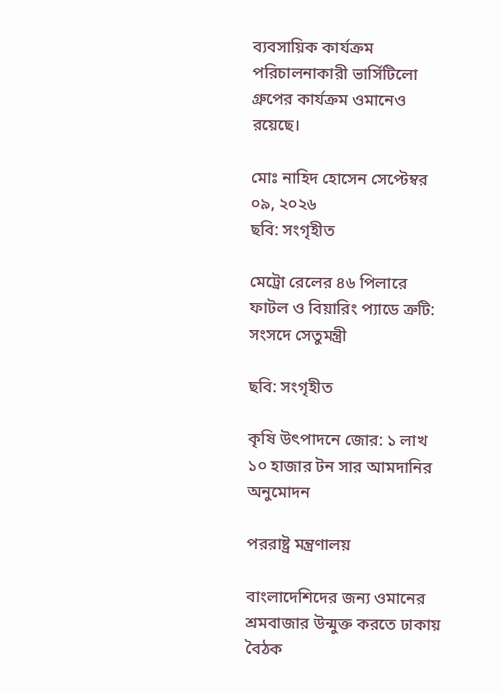ব্যবসায়িক কার্যক্রম পরিচালনাকারী ভার্সিটিলো গ্রুপের কার্যক্রম ওমানেও রয়েছে।

মোঃ নাহিদ হোসেন সেপ্টেম্বর ০৯, ২০২৬
ছবি: সংগৃহীত

মেট্রো রেলের ৪৬ পিলারে ফাটল ও বিয়ারিং প্যাডে ত্রুটি: সংসদে সেতুমন্ত্রী

ছবি: সংগৃহীত

কৃষি উৎপাদনে জোর: ১ লাখ ১০ হাজার টন সার আমদানির অনুমোদন

পররাষ্ট্র মন্ত্রণালয়

বাংলাদেশিদের জন্য ওমানের শ্রমবাজার উন্মুক্ত করতে ঢাকায় বৈঠক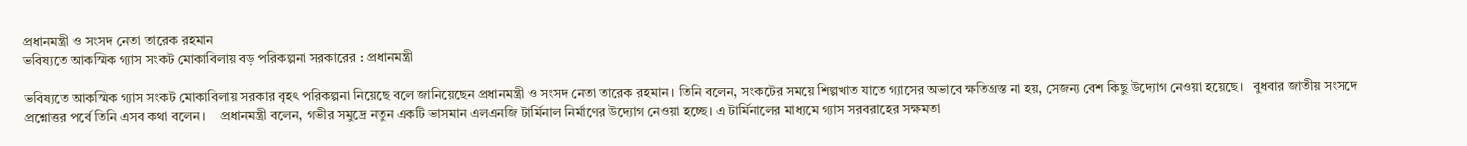প্রধানমন্ত্রী ও সংসদ নেতা তারেক রহমান
ভবিষ্যতে আকস্মিক গ্যাস সংকট মোকাবিলায় বড় পরিকল্পনা সরকারের : প্রধানমন্ত্রী

ভবিষ্যতে আকস্মিক গ্যাস সংকট মোকাবিলায় সরকার বৃহৎ পরিকল্পনা নিয়েছে বলে জানিয়েছেন প্রধানমন্ত্রী ও সংসদ নেতা তারেক রহমান। তিনি বলেন, সংকটের সময়ে শিল্পখাত যাতে গ্যাসের অভাবে ক্ষতিগ্রস্ত না হয়, সেজন্য বেশ কিছু উদ্যোগ নেওয়া হয়েছে।   বুধবার জাতীয় সংসদে প্রশ্নোত্তর পর্বে তিনি এসব কথা বলেন।    প্রধানমন্ত্রী বলেন, গভীর সমুদ্রে নতুন একটি ভাসমান এলএনজি টার্মিনাল নির্মাণের উদ্যোগ নেওয়া হচ্ছে। এ টার্মিনালের মাধ্যমে গ্যাস সরবরাহের সক্ষমতা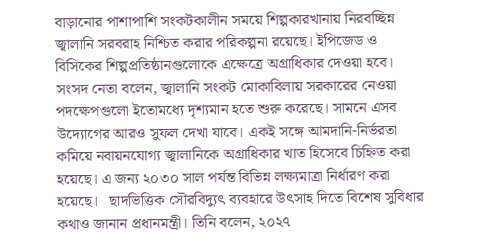বাড়ানোর পাশাপাশি সংকটকালীন সময়ে শিল্পকারখানায় নিরবচ্ছিন্ন জ্বালানি সরবরাহ নিশ্চিত করার পরিকল্পনা রয়েছে। ইপিজেড ও বিসিকের শিল্পপ্রতিষ্ঠানগুলোকে এক্ষেত্রে অগ্রাধিকার দেওয়া হবে।   সংসদ নেতা বলেন, জ্বালানি সংকট মোকাবিলায় সরকারের নেওয়া পদক্ষেপগুলো ইতোমধ্যে দৃশ্যমান হতে শুরু করেছে। সামনে এসব উদ্যোগের আরও সুফল দেখা যাবে। একই সঙ্গে আমদানি-নির্ভরতা কমিয়ে নবায়নযোগ্য জ্বালানিকে অগ্রাধিকার খাত হিসেবে চিহ্নিত করা হয়েছে। এ জন্য ২০৩০ সাল পর্যন্ত বিভিন্ন লক্ষ্যমাত্রা নির্ধারণ করা হয়েছে।   ছাদভিত্তিক সৌরবিদ্যুৎ ব্যবহারে উৎসাহ দিতে বিশেষ সুবিধার কথাও জানান প্রধানমন্ত্রী। তিনি বলেন, ২০২৭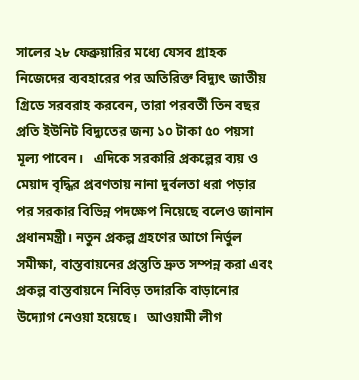সালের ২৮ ফেব্রুয়ারির মধ্যে যেসব গ্রাহক নিজেদের ব্যবহারের পর অতিরিক্ত বিদ্যুৎ জাতীয় গ্রিডে সরবরাহ করবেন, তারা পরবর্তী তিন বছর প্রতি ইউনিট বিদ্যুতের জন্য ১০ টাকা ৫০ পয়সা মূল্য পাবেন।   এদিকে সরকারি প্রকল্পের ব্যয় ও মেয়াদ বৃদ্ধির প্রবণতায় নানা দুর্বলতা ধরা পড়ার পর সরকার বিভিন্ন পদক্ষেপ নিয়েছে বলেও জানান প্রধানমন্ত্রী। নতুন প্রকল্প গ্রহণের আগে নির্ভুল সমীক্ষা, বাস্তবায়নের প্রস্তুতি দ্রুত সম্পন্ন করা এবং প্রকল্প বাস্তবায়নে নিবিড় তদারকি বাড়ানোর উদ্যোগ নেওয়া হয়েছে।   আওয়ামী লীগ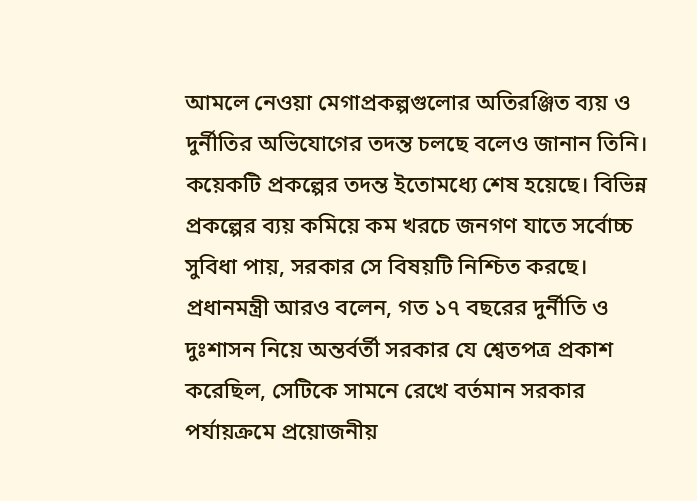আমলে নেওয়া মেগাপ্রকল্পগুলোর অতিরঞ্জিত ব্যয় ও দুর্নীতির অভিযোগের তদন্ত চলছে বলেও জানান তিনি। কয়েকটি প্রকল্পের তদন্ত ইতোমধ্যে শেষ হয়েছে। বিভিন্ন প্রকল্পের ব্যয় কমিয়ে কম খরচে জনগণ যাতে সর্বোচ্চ সুবিধা পায়, সরকার সে বিষয়টি নিশ্চিত করছে।   প্রধানমন্ত্রী আরও বলেন, গত ১৭ বছরের দুর্নীতি ও দুঃশাসন নিয়ে অন্তর্বর্তী সরকার যে শ্বেতপত্র প্রকাশ করেছিল, সেটিকে সামনে রেখে বর্তমান সরকার পর্যায়ক্রমে প্রয়োজনীয়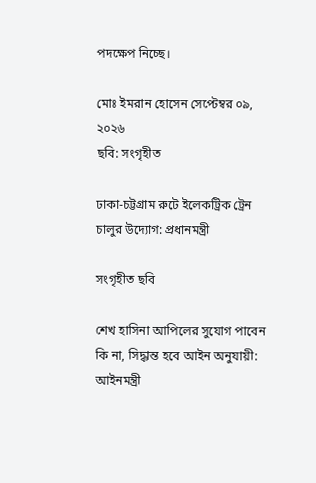পদক্ষেপ নিচ্ছে।

মোঃ ইমরান হোসেন সেপ্টেম্বর ০৯, ২০২৬
ছবি: সংগৃহীত

ঢাকা-চট্টগ্রাম রুটে ইলেকট্রিক ট্রেন চালুর উদ্যোগ: প্রধানমন্ত্রী

সংগৃহীত ছবি

শেখ হাসিনা আপিলের সুযোগ পাবেন কি না, সিদ্ধান্ত হবে আইন অনুযায়ী: আইনমন্ত্রী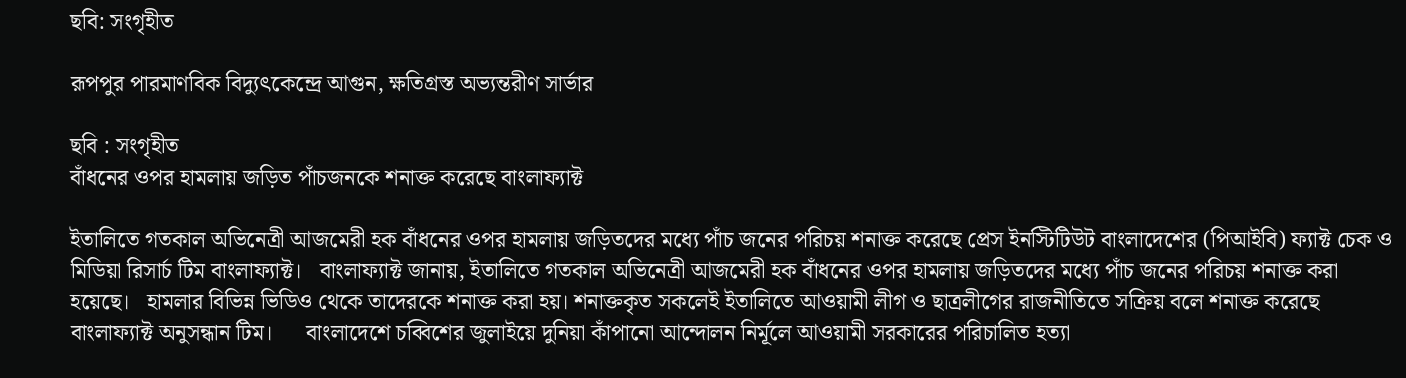ছবি: সংগৃহীত

রূপপুর পারমাণবিক বিদ্যুৎকেন্দ্রে আগুন, ক্ষতিগ্রস্ত অভ্যন্তরীণ সার্ভার

ছবি : সংগৃহীত
বাঁধনের ওপর হামলায় জড়িত পাঁচজনকে শনাক্ত করেছে বাংলাফ্যাক্ট

ইতালিতে গতকাল অভিনেত্রী আজমেরী হক বাঁধনের ওপর হামলায় জড়িতদের মধ্যে পাঁচ জনের পরিচয় শনাক্ত করেছে প্রেস ইনস্টিটিউট বাংলাদেশের (পিআইবি) ফ্যাক্ট চেক ও মিডিয়া রিসার্চ টিম বাংলাফ্যাক্ট।   বাংলাফ্যাক্ট জানায়, ইতালিতে গতকাল অভিনেত্রী আজমেরী হক বাঁধনের ওপর হামলায় জড়িতদের মধ্যে পাঁচ জনের পরিচয় শনাক্ত করা হয়েছে।   হামলার বিভিন্ন ভিডিও থেকে তাদেরকে শনাক্ত করা হয়। শনাক্তকৃত সকলেই ইতালিতে আওয়ামী লীগ ও ছাত্রলীগের রাজনীতিতে সক্রিয় বলে শনাক্ত করেছে বাংলাফ্যাক্ট অনুসন্ধান টিম।      বাংলাদেশে চব্বিশের জুলাইয়ে দুনিয়া কাঁপানো আন্দোলন নির্মূলে আওয়ামী সরকারের পরিচালিত হত্যা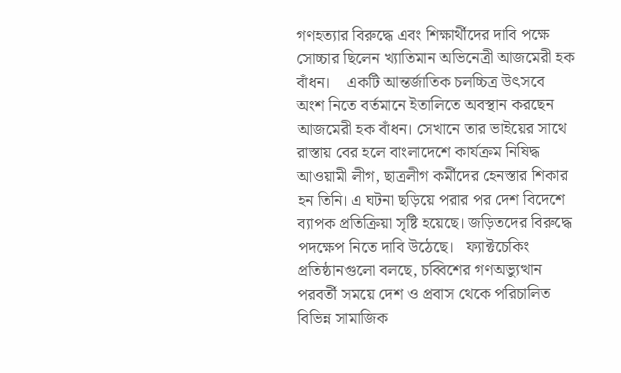গণহত্যার বিরুদ্ধে এবং শিক্ষার্থীদের দাবি পক্ষে সোচ্চার ছিলেন খ্যাতিমান অভিনেত্রী আজমেরী হক বাঁধন।    একটি আন্তর্জাতিক চলচ্চিত্র উৎসবে অংশ নিতে বর্তমানে ইতালিতে অবস্থান করছেন আজমেরী হক বাঁধন। সেখানে তার ভাইয়ের সাথে রাস্তায় বের হলে বাংলাদেশে কার্যক্রম নিষিদ্ধ আওয়ামী লীগ, ছাত্রলীগ কর্মীদের হেনস্তার শিকার হন তিনি। এ ঘটনা ছড়িয়ে পরার পর দেশ বিদেশে ব্যাপক প্রতিক্রিয়া সৃষ্টি হয়েছে। জড়িতদের বিরুদ্ধে পদক্ষেপ নিতে দাবি উঠেছে।   ফ্যাক্টচেকিং প্রতিষ্ঠানগুলো বলছে, চব্বিশের গণঅভ্যুত্থান পরবর্তী সময়ে দেশ ও প্রবাস থেকে পরিচালিত বিভিন্ন সামাজিক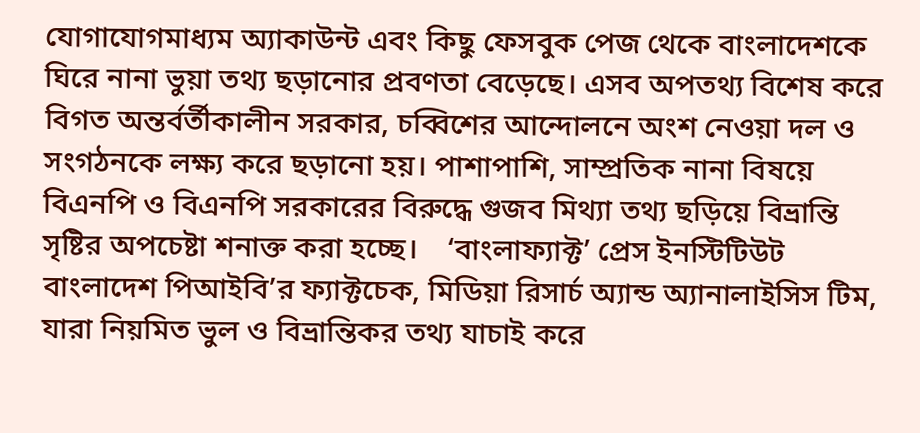যোগাযোগমাধ্যম অ্যাকাউন্ট এবং কিছু ফেসবুক পেজ থেকে বাংলাদেশকে ঘিরে নানা ভুয়া তথ্য ছড়ানোর প্রবণতা বেড়েছে। এসব অপতথ্য বিশেষ করে বিগত অন্তর্বর্তীকালীন সরকার, চব্বিশের আন্দোলনে অংশ নেওয়া দল ও সংগঠনকে লক্ষ্য করে ছড়ানো হয়। পাশাপাশি, সাম্প্রতিক নানা বিষয়ে বিএনপি ও বিএনপি সরকারের বিরুদ্ধে গুজব মিথ্যা তথ্য ছড়িয়ে বিভ্রান্তি সৃষ্টির অপচেষ্টা শনাক্ত করা হচ্ছে।    ‘বাংলাফ্যাক্ট’ প্রেস ইনস্টিটিউট বাংলাদেশ পিআইবি’র ফ্যাক্টচেক, মিডিয়া রিসার্চ অ্যান্ড অ্যানালাইসিস টিম, যারা নিয়মিত ভুল ও বিভ্রান্তিকর তথ্য যাচাই করে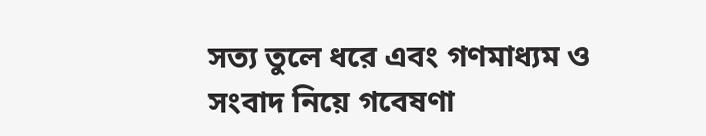সত্য তুলে ধরে এবং গণমাধ্যম ও সংবাদ নিয়ে গবেষণা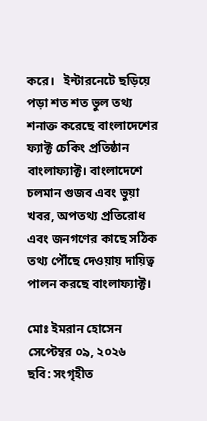করে।   ইন্টারনেটে ছড়িয়ে পড়া শত শত ভুল তথ্য শনাক্ত করেছে বাংলাদেশের ফ্যাক্ট চেকিং প্রতিষ্ঠান বাংলাফ্যাক্ট। বাংলাদেশে চলমান গুজব এবং ভুয়া খবর, অপতথ্য প্রতিরোধ এবং জনগণের কাছে সঠিক তথ্য পৌঁছে দেওয়ায় দায়িত্ব পালন করছে বাংলাফ্যাক্ট।

মোঃ ইমরান হোসেন সেপ্টেম্বর ০৯, ২০২৬
ছবি: সংগৃহীত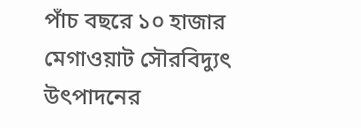পাঁচ বছরে ১০ হাজার মেগাওয়াট সৌরবিদ্যুৎ উৎপাদনের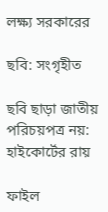লক্ষ্য সরকারের

ছবি: সংগৃহীত

ছবি ছাড়া জাতীয় পরিচয়পত্র নয়: হাইকোর্টের রায়

ফাইল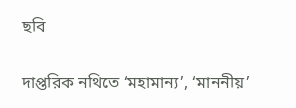ছবি

দাপ্তরিক নথিতে ‘মহামান্য’, ‘মাননীয়’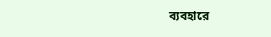ব্যবহারে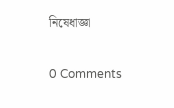নিষেধাজ্ঞা

0 Comments